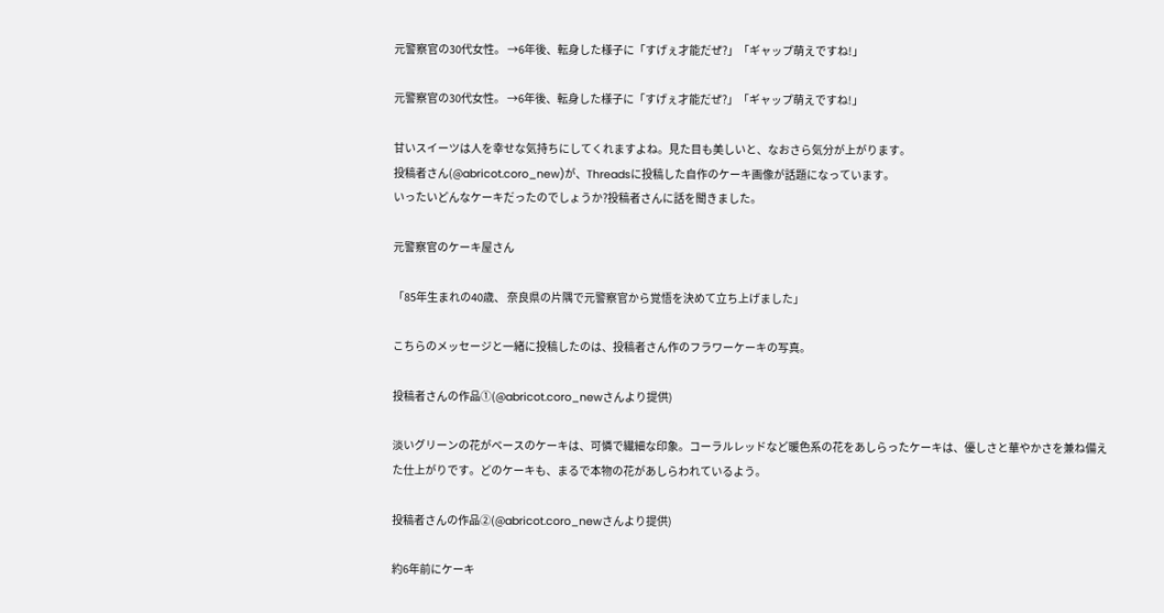元警察官の30代女性。 →6年後、転身した様子に「すげぇ才能だぜ?」「ギャップ萌えですね!」

元警察官の30代女性。 →6年後、転身した様子に「すげぇ才能だぜ?」「ギャップ萌えですね!」

甘いスイーツは人を幸せな気持ちにしてくれますよね。見た目も美しいと、なおさら気分が上がります。
投稿者さん(@abricot.coro_new)が、Threadsに投稿した自作のケーキ画像が話題になっています。
いったいどんなケーキだったのでしょうか?投稿者さんに話を聞きました。

元警察官のケーキ屋さん

「85年生まれの40歳、 奈良県の片隅で元警察官から覚悟を決めて立ち上げました」

こちらのメッセージと一緒に投稿したのは、投稿者さん作のフラワーケーキの写真。

投稿者さんの作品①(@abricot.coro_newさんより提供)

淡いグリーンの花がベースのケーキは、可憐で繊細な印象。コーラルレッドなど暖色系の花をあしらったケーキは、優しさと華やかさを兼ね備えた仕上がりです。どのケーキも、まるで本物の花があしらわれているよう。

投稿者さんの作品②(@abricot.coro_newさんより提供)

約6年前にケーキ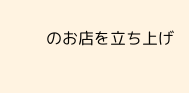のお店を立ち上げ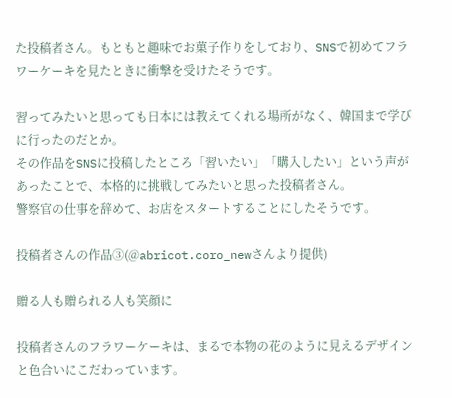た投稿者さん。もともと趣味でお菓子作りをしており、SNSで初めてフラワーケーキを見たときに衝撃を受けたそうです。

習ってみたいと思っても日本には教えてくれる場所がなく、韓国まで学びに行ったのだとか。
その作品をSNSに投稿したところ「習いたい」「購入したい」という声があったことで、本格的に挑戦してみたいと思った投稿者さん。
警察官の仕事を辞めて、お店をスタートすることにしたそうです。

投稿者さんの作品③(@abricot.coro_newさんより提供)

贈る人も贈られる人も笑顔に

投稿者さんのフラワーケーキは、まるで本物の花のように見えるデザインと色合いにこだわっています。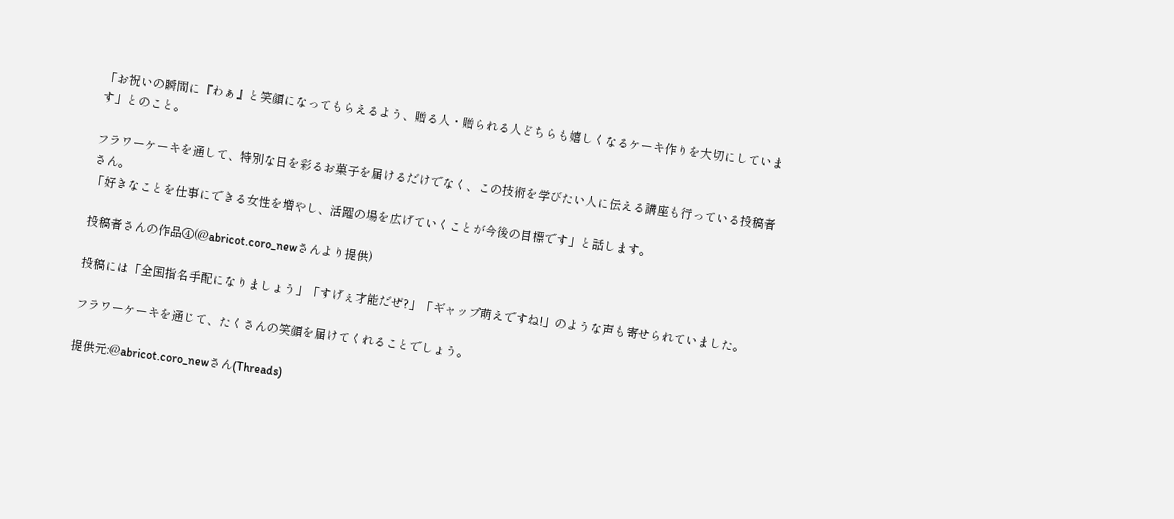「お祝いの瞬間に『わぁ』と笑顔になってもらえるよう、贈る人・贈られる人どちらも嬉しくなるケーキ作りを大切にしています」とのこと。

フラワーケーキを通して、特別な日を彩るお菓子を届けるだけでなく、この技術を学びたい人に伝える講座も行っている投稿者さん。
「好きなことを仕事にできる女性を増やし、活躍の場を広げていくことが今後の目標です」と話します。

投稿者さんの作品④(@abricot.coro_newさんより提供)

投稿には「全国指名手配になりましょう」「すげぇ才能だぜ?」「ギャップ萌えですね!」のような声も寄せられていました。

フラワーケーキを通じて、たくさんの笑顔を届けてくれることでしょう。

提供元:@abricot.coro_newさん(Threads)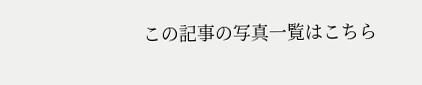この記事の写真一覧はこちら